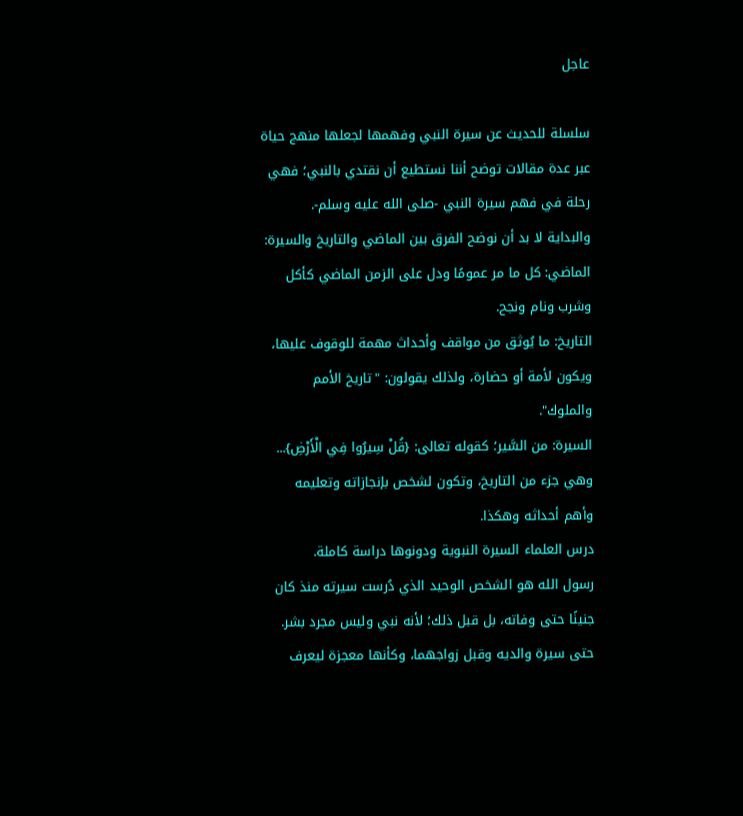عاجل

سلسلة للحديث عن سيرة النبي وفهمها لجعلها منهج حياة عبر عدة مقالات توضح أننا نستطيع أن نقتدي بالنبي؛ فهي رحلة في فهم سيرة النبي -صلى الله عليه وسلم-.
والبداية لا بد أن نوضح الفرق بين الماضي والتاريخ والسيرة:
الماضي: كل ما مر عمومًا ودل على الزمن الماضي كأكل وشرب ونام ونجح.
التاريخ: ما يُوثق من مواقف وأحداث مهمة للوقوف عليها، ويكون لأمة أو حضارة، ولذلك يقولون: "تاريخ الأمم والملوك".
السيرة: من السَّير؛ كقوله تعالى: {قُلْ سِيرُوا فِي الْأَرْضِ}... وهي جزء من التاريخ، وتكون لشخص بإنجازاته وتعليمه وأهم أحداثه وهكذا.
درس العلماء السيرة النبوية ودونوها دراسة كاملة.
رسول الله هو الشخص الوحيد الذي دُرست سيرته منذ كان جنينًا حتى وفاته، بل قبل ذلك؛ لأنه نبي وليس مجرد بشر. حتى سيرة والديه وقبل زواجهما، وكأنها معجزة ليعرف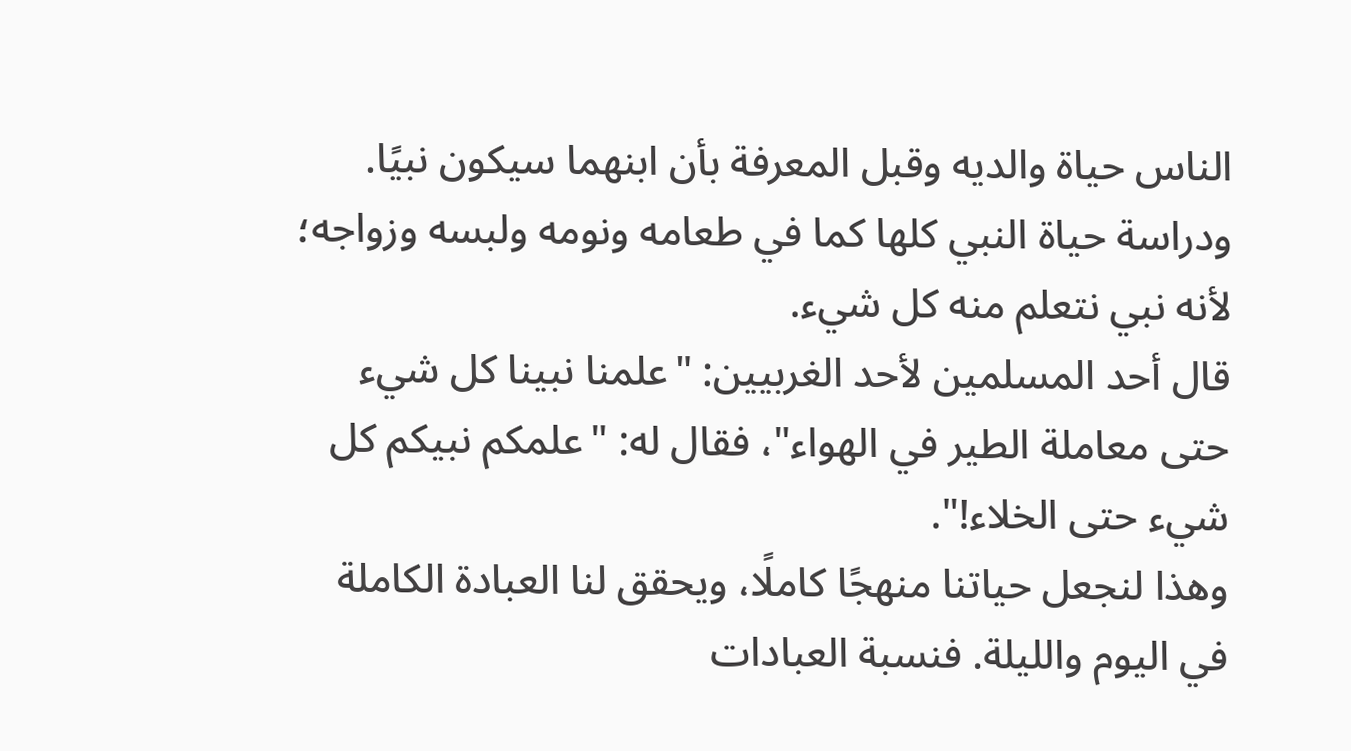الناس حياة والديه وقبل المعرفة بأن ابنهما سيكون نبيًا.
ودراسة حياة النبي كلها كما في طعامه ونومه ولبسه وزواجه؛ لأنه نبي نتعلم منه كل شيء.
قال أحد المسلمين لأحد الغربيين: "علمنا نبينا كل شيء حتى معاملة الطير في الهواء"، فقال له: "علمكم نبيكم كل شيء حتى الخلاء!".
وهذا لنجعل حياتنا منهجًا كاملًا، ويحقق لنا العبادة الكاملة في اليوم والليلة. فنسبة العبادات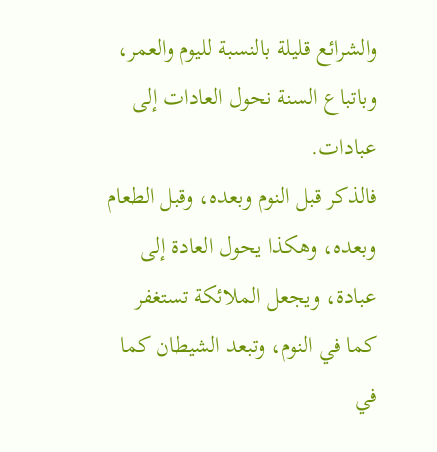والشرائع قليلة بالنسبة لليوم والعمر، وباتباع السنة نحول العادات إلى عبادات.
فالذكر قبل النوم وبعده، وقبل الطعام وبعده، وهكذا يحول العادة إلى عبادة، ويجعل الملائكة تستغفر كما في النوم، وتبعد الشيطان كما في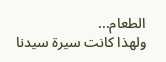الطعام...
ولهذا كانت سيرة سيدنا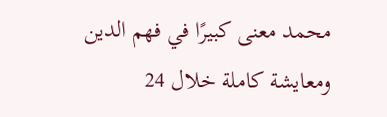محمد معنى كبيرًا في فهم الدين ومعايشة كاملة خلال 24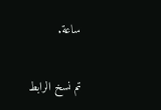ساعة.

تم نسخ الرابط